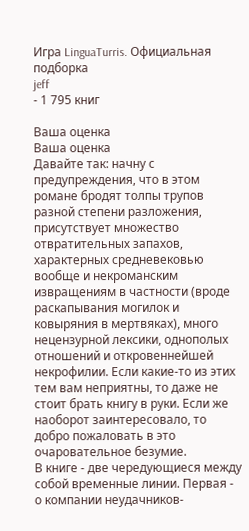Игра LinguaTurris. Официальная подборка
jeff
- 1 795 книг

Ваша оценка
Ваша оценка
Давайте так: начну с предупреждения, что в этом романе бродят толпы трупов разной степени разложения, присутствует множество отвратительных запахов, характерных средневековью вообще и некроманским извращениям в частности (вроде раскапывания могилок и ковыряния в мертвяках), много нецензурной лексики, однополых отношений и откровеннейшей некрофилии. Если какие-то из этих тем вам неприятны, то даже не стоит брать книгу в руки. Если же наоборот заинтересовало, то добро пожаловать в это очаровательное безумие.
В книге - две чередующиеся между собой временные линии. Первая - о компании неудачников-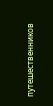путешественников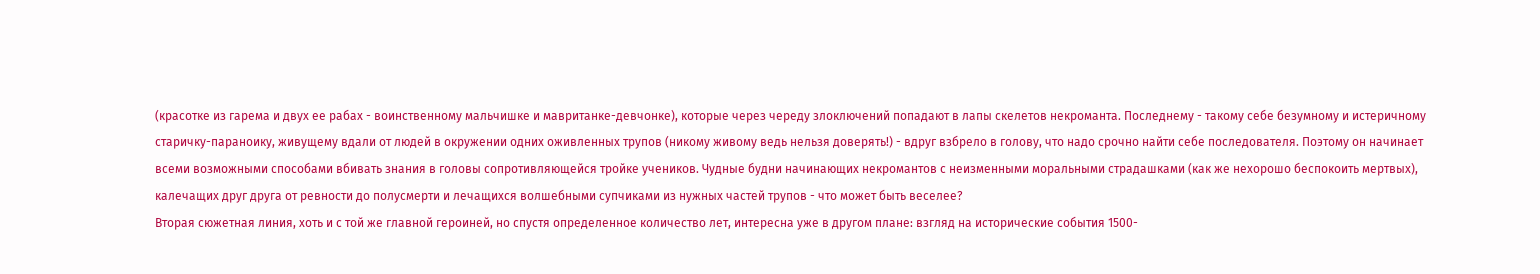(красотке из гарема и двух ее рабах - воинственному мальчишке и мавританке-девчонке), которые через череду злоключений попадают в лапы скелетов некроманта. Последнему - такому себе безумному и истеричному старичку-параноику, живущему вдали от людей в окружении одних оживленных трупов (никому живому ведь нельзя доверять!) - вдруг взбрело в голову, что надо срочно найти себе последователя. Поэтому он начинает всеми возможными способами вбивать знания в головы сопротивляющейся тройке учеников. Чудные будни начинающих некромантов с неизменными моральными страдашками (как же нехорошо беспокоить мертвых), калечащих друг друга от ревности до полусмерти и лечащихся волшебными супчиками из нужных частей трупов - что может быть веселее?
Вторая сюжетная линия, хоть и с той же главной героиней, но спустя определенное количество лет, интересна уже в другом плане: взгляд на исторические события 1500-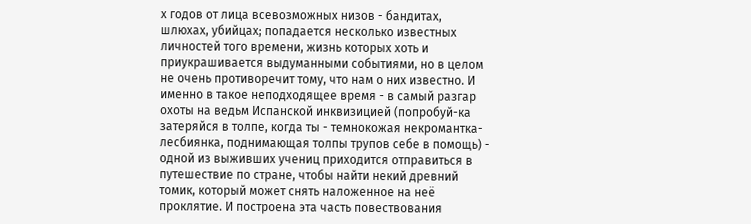х годов от лица всевозможных низов - бандитах, шлюхах, убийцах; попадается несколько известных личностей того времени, жизнь которых хоть и приукрашивается выдуманными событиями, но в целом не очень противоречит тому, что нам о них известно. И именно в такое неподходящее время - в самый разгар охоты на ведьм Испанской инквизицией (попробуй-ка затеряйся в толпе, когда ты - темнокожая некромантка-лесбиянка, поднимающая толпы трупов себе в помощь) - одной из выживших учениц приходится отправиться в путешествие по стране, чтобы найти некий древний томик, который может снять наложенное на неё проклятие. И построена эта часть повествования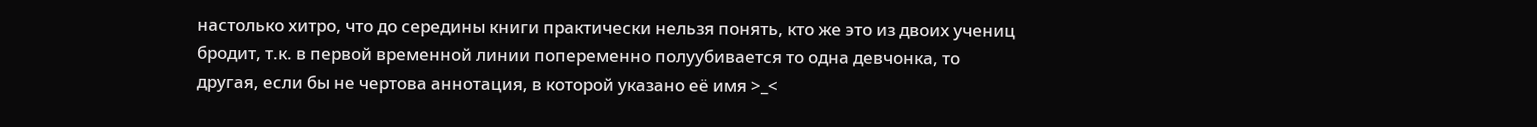настолько хитро, что до середины книги практически нельзя понять, кто же это из двоих учениц бродит, т.к. в первой временной линии попеременно полуубивается то одна девчонка, то другая, если бы не чертова аннотация, в которой указано её имя >_<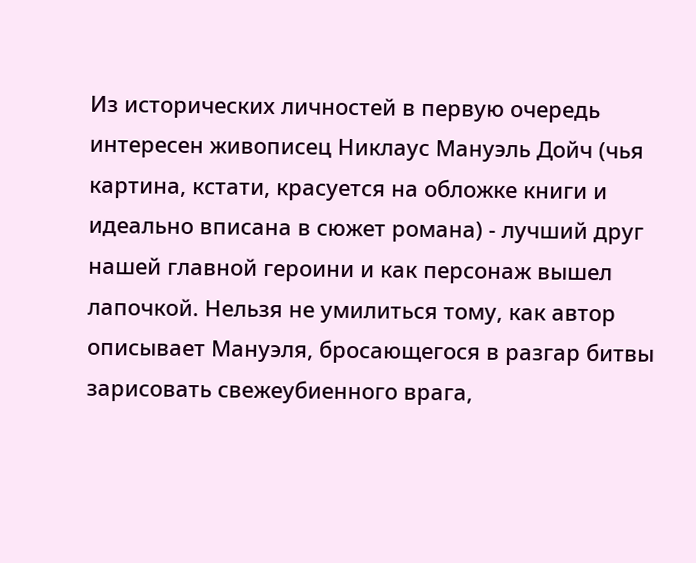Из исторических личностей в первую очередь интересен живописец Никлаус Мануэль Дойч (чья картина, кстати, красуется на обложке книги и идеально вписана в сюжет романа) - лучший друг нашей главной героини и как персонаж вышел лапочкой. Нельзя не умилиться тому, как автор описывает Мануэля, бросающегося в разгар битвы зарисовать свежеубиенного врага,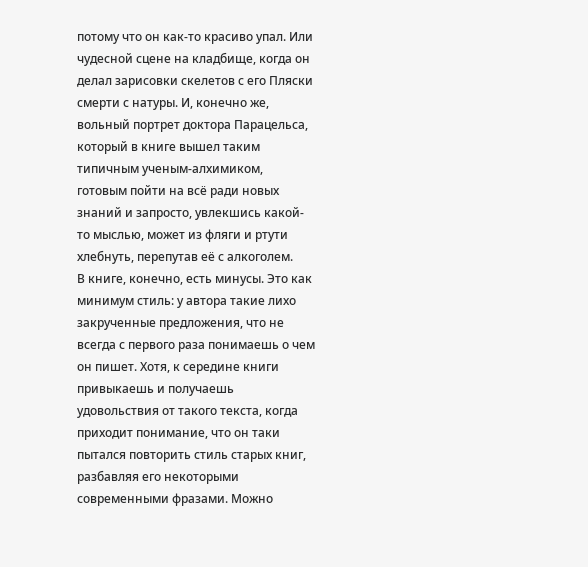потому что он как-то красиво упал. Или чудесной сцене на кладбище, когда он делал зарисовки скелетов с его Пляски смерти с натуры. И, конечно же, вольный портрет доктора Парацельса, который в книге вышел таким типичным ученым-алхимиком, готовым пойти на всё ради новых знаний и запросто, увлекшись какой-то мыслью, может из фляги и ртути хлебнуть, перепутав её с алкоголем.
В книге, конечно, есть минусы. Это как минимум стиль: у автора такие лихо закрученные предложения, что не всегда с первого раза понимаешь о чем он пишет. Хотя, к середине книги привыкаешь и получаешь удовольствия от такого текста, когда приходит понимание, что он таки пытался повторить стиль старых книг, разбавляя его некоторыми современными фразами. Можно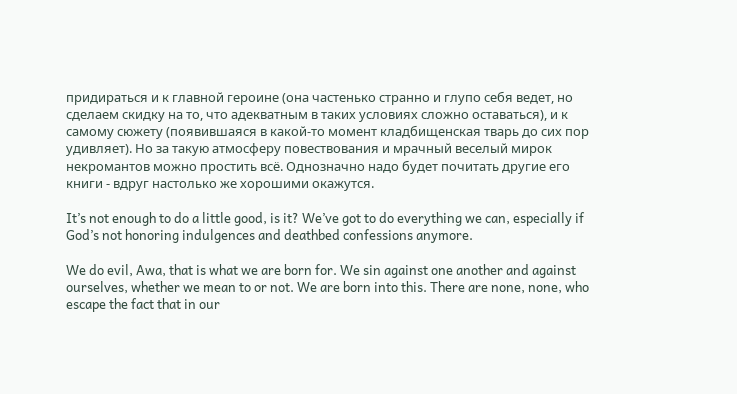придираться и к главной героине (она частенько странно и глупо себя ведет, но сделаем скидку на то, что адекватным в таких условиях сложно оставаться), и к самому сюжету (появившаяся в какой-то момент кладбищенская тварь до сих пор удивляет). Но за такую атмосферу повествования и мрачный веселый мирок некромантов можно простить всё. Однозначно надо будет почитать другие его книги - вдруг настолько же хорошими окажутся.

It’s not enough to do a little good, is it? We’ve got to do everything we can, especially if God’s not honoring indulgences and deathbed confessions anymore.

We do evil, Awa, that is what we are born for. We sin against one another and against ourselves, whether we mean to or not. We are born into this. There are none, none, who escape the fact that in our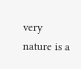very nature is a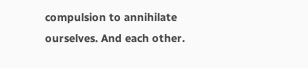compulsion to annihilate ourselves. And each other.